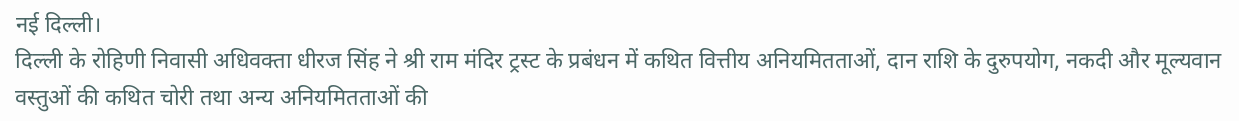नई दिल्ली।
दिल्ली के रोहिणी निवासी अधिवक्ता धीरज सिंह ने श्री राम मंदिर ट्रस्ट के प्रबंधन में कथित वित्तीय अनियमितताओं, दान राशि के दुरुपयोग, नकदी और मूल्यवान वस्तुओं की कथित चोरी तथा अन्य अनियमितताओं की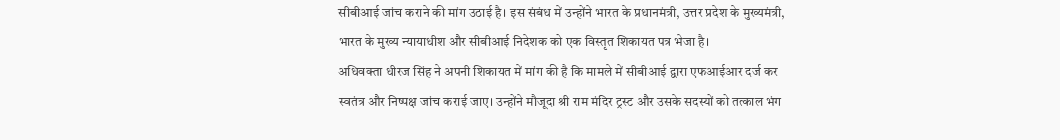सीबीआई जांच कराने की मांग उठाई है। इस संबंध में उन्होंने भारत के प्रधानमंत्री, उत्तर प्रदेश के मुख्यमंत्री, भारत के मुख्य न्यायाधीश और सीबीआई निदेशक को एक विस्तृत शिकायत पत्र भेजा है।
अधिवक्ता धीरज सिंह ने अपनी शिकायत में मांग की है कि मामले में सीबीआई द्वारा एफआईआर दर्ज कर स्वतंत्र और निष्पक्ष जांच कराई जाए। उन्होंने मौजूदा श्री राम मंदिर ट्रस्ट और उसके सदस्यों को तत्काल भंग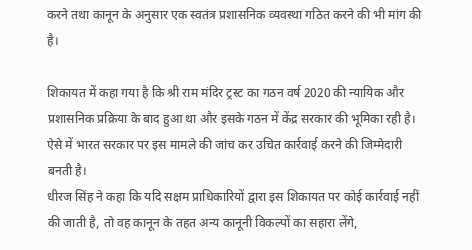करने तथा कानून के अनुसार एक स्वतंत्र प्रशासनिक व्यवस्था गठित करने की भी मांग की है।

शिकायत में कहा गया है कि श्री राम मंदिर ट्रस्ट का गठन वर्ष 2020 की न्यायिक और प्रशासनिक प्रक्रिया के बाद हुआ था और इसके गठन में केंद्र सरकार की भूमिका रही है। ऐसे में भारत सरकार पर इस मामले की जांच कर उचित कार्रवाई करने की जिम्मेदारी बनती है।
धीरज सिंह ने कहा कि यदि सक्षम प्राधिकारियों द्वारा इस शिकायत पर कोई कार्रवाई नहीं की जाती है, तो वह कानून के तहत अन्य कानूनी विकल्पों का सहारा लेंगे,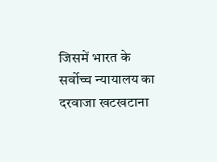जिसमें भारत के सर्वोच्च न्यायालय का दरवाजा खटखटाना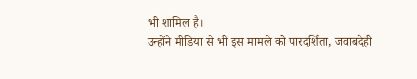भी शामिल है।
उन्होंने मीडिया से भी इस मामले को पारदर्शिता, जवाबदेही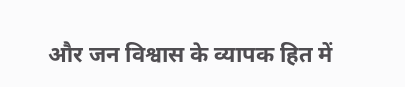और जन विश्वास के व्यापक हित में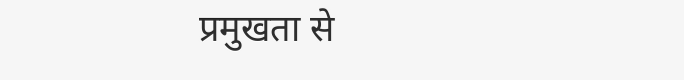प्रमुखता से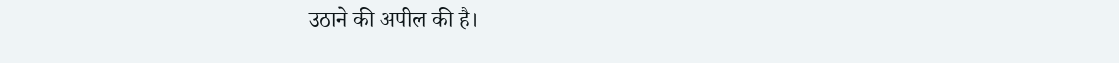उठाने की अपील की है।